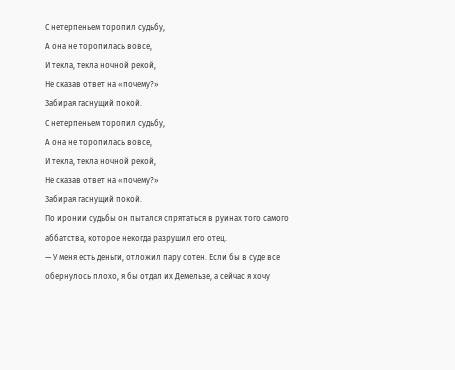С нетерпеньем торопил судьбу,
А она не торопилась вовсе,
И текла, текла ночной рекой,
Не сказав ответ на «почему?»
Забирая гаснущий покой.
С нетерпеньем торопил судьбу,
А она не торопилась вовсе,
И текла, текла ночной рекой,
Не сказав ответ на «почему?»
Забирая гаснущий покой.
По иронии судьбы он пытался спрятаться в руинах того самого аббатства, которое некогда разрушил его отец.
— У меня есть деньги, отложил пару сотен. Если бы в суде все обернулось плохо, я бы отдал их Демельзе, а сейчас я хочу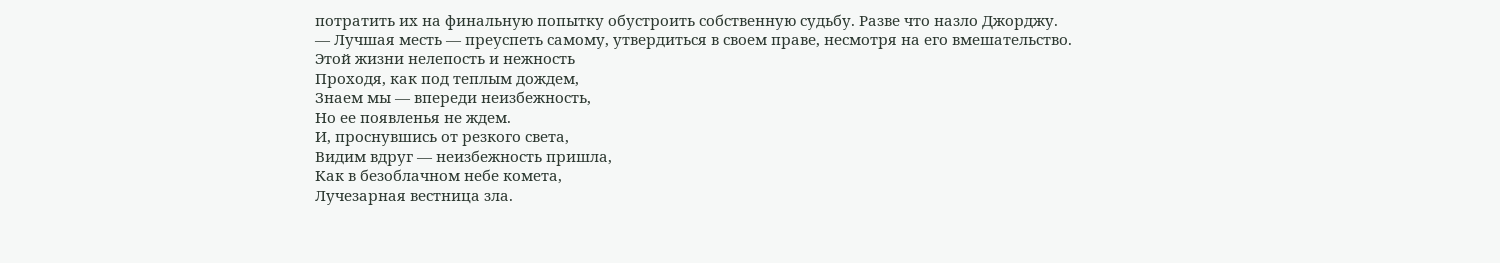потратить их на финальную попытку обустроить собственную судьбу. Разве что назло Джорджу.
— Лучшая месть — преуспеть самому, утвердиться в своем праве, несмотря на его вмешательство.
Этой жизни нелепость и нежность
Проходя, как под теплым дождем,
Знаем мы — впереди неизбежность,
Но ее появленья не ждем.
И, проснувшись от резкого света,
Видим вдруг — неизбежность пришла,
Как в безоблачном небе комета,
Лучезарная вестница зла.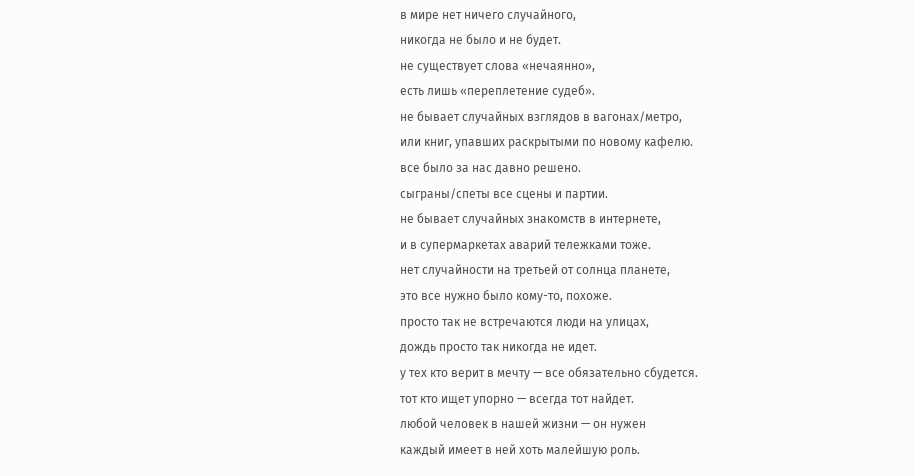в мире нет ничего случайного,
никогда не было и не будет.
не существует слова «нечаянно»,
есть лишь «переплетение судеб».
не бывает случайных взглядов в вагонах/метро,
или книг, упавших раскрытыми по новому кафелю.
все было за нас давно решено.
сыграны/спеты все сцены и партии.
не бывает случайных знакомств в интернете,
и в супермаркетах аварий тележками тоже.
нет случайности на третьей от солнца планете,
это все нужно было кому-то, похоже.
просто так не встречаются люди на улицах,
дождь просто так никогда не идет.
у тех кто верит в мечту — все обязательно сбудется.
тот кто ищет упорно — всегда тот найдет.
любой человек в нашей жизни — он нужен
каждый имеет в ней хоть малейшую роль.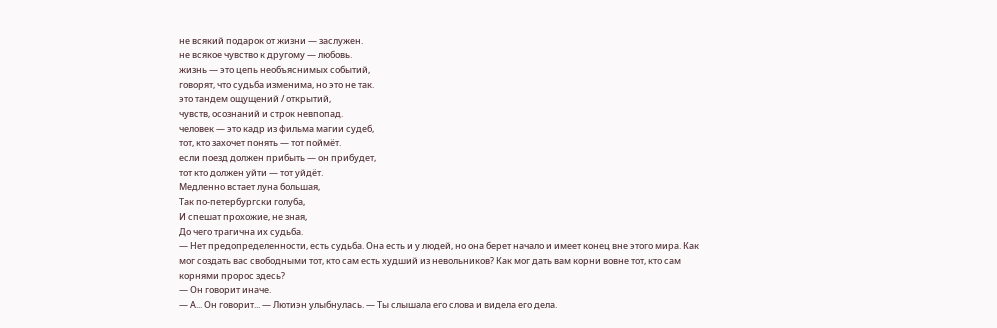не всякий подарок от жизни — заслужен.
не всякое чувство к другому — любовь.
жизнь — это цепь необъяснимых событий,
говорят, что судьба изменима, но это не так.
это тандем ощущений / открытий,
чувств, осознаний и строк невпопад.
человек — это кадр из фильма магии судеб,
тот, кто захочет понять — тот поймёт.
если поезд должен прибыть — он прибудет,
тот кто должен уйти — тот уйдёт.
Медленно встает луна большая,
Так по-петербургски голуба,
И спешат прохожие, не зная,
До чего трагична их судьба.
— Нет предопределенности, есть судьба. Она есть и у людей, но она берет начало и имеет конец вне этого мира. Как мог создать вас свободными тот, кто сам есть худший из невольников? Как мог дать вам корни вовне тот, кто сам корнями пророс здесь?
— Он говорит иначе.
— А... Он говорит... — Лютиэн улыбнулась. — Ты слышала его слова и видела его дела.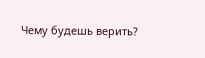Чему будешь верить?